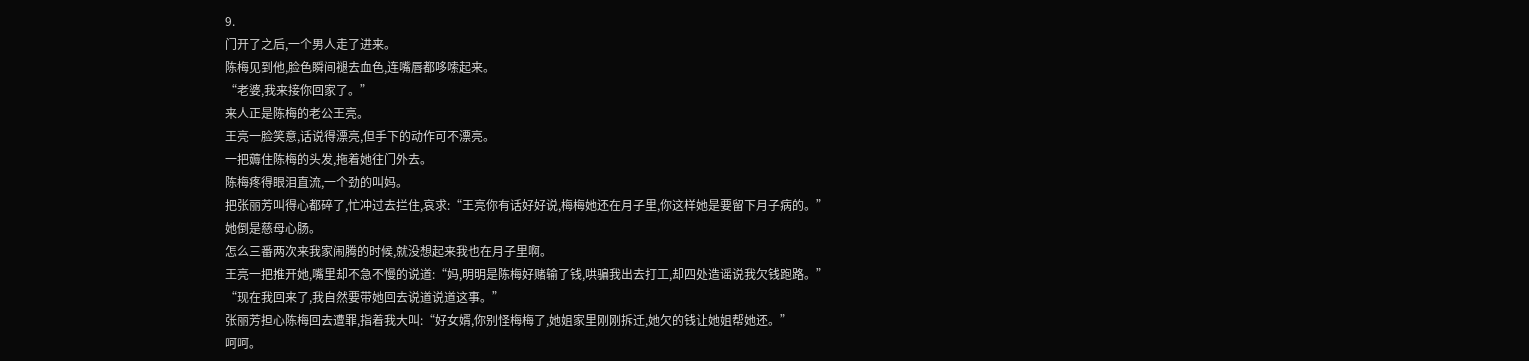9.
门开了之后,一个男人走了进来。
陈梅见到他,脸色瞬间褪去血色,连嘴唇都哆嗦起来。
“老婆,我来接你回家了。”
来人正是陈梅的老公王亮。
王亮一脸笑意,话说得漂亮,但手下的动作可不漂亮。
一把薅住陈梅的头发,拖着她往门外去。
陈梅疼得眼泪直流,一个劲的叫妈。
把张丽芳叫得心都碎了,忙冲过去拦住,哀求:“王亮你有话好好说,梅梅她还在月子里,你这样她是要留下月子病的。”
她倒是慈母心肠。
怎么三番两次来我家闹腾的时候,就没想起来我也在月子里啊。
王亮一把推开她,嘴里却不急不慢的说道:“妈,明明是陈梅好赌输了钱,哄骗我出去打工,却四处造谣说我欠钱跑路。”
“现在我回来了,我自然要带她回去说道说道这事。”
张丽芳担心陈梅回去遭罪,指着我大叫:“好女婿,你别怪梅梅了,她姐家里刚刚拆迁,她欠的钱让她姐帮她还。”
呵呵。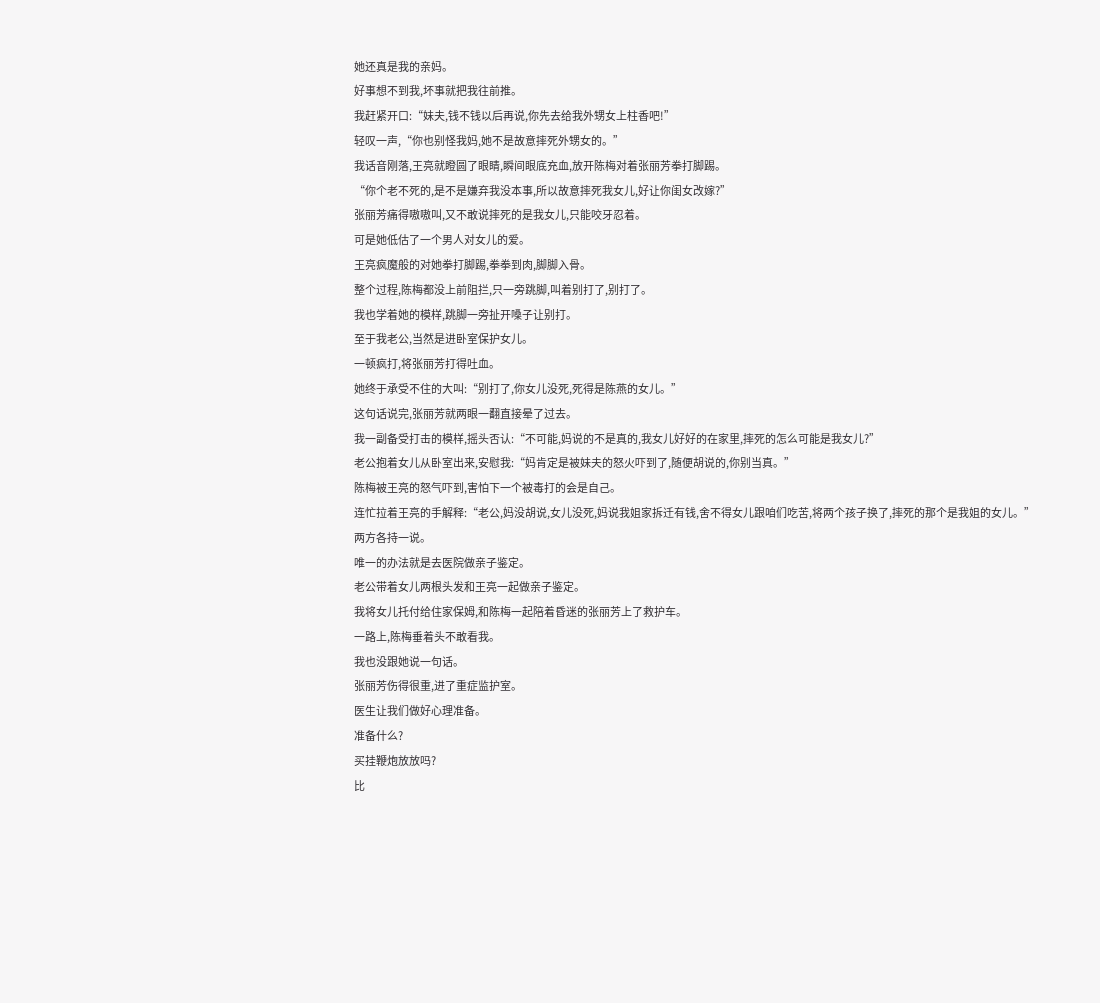她还真是我的亲妈。
好事想不到我,坏事就把我往前推。
我赶紧开口:“妹夫,钱不钱以后再说,你先去给我外甥女上柱香吧!”
轻叹一声,“你也别怪我妈,她不是故意摔死外甥女的。”
我话音刚落,王亮就瞪圆了眼睛,瞬间眼底充血,放开陈梅对着张丽芳拳打脚踢。
“你个老不死的,是不是嫌弃我没本事,所以故意摔死我女儿,好让你闺女改嫁?”
张丽芳痛得嗷嗷叫,又不敢说摔死的是我女儿,只能咬牙忍着。
可是她低估了一个男人对女儿的爱。
王亮疯魔般的对她拳打脚踢,拳拳到肉,脚脚入骨。
整个过程,陈梅都没上前阻拦,只一旁跳脚,叫着别打了,别打了。
我也学着她的模样,跳脚一旁扯开嗓子让别打。
至于我老公,当然是进卧室保护女儿。
一顿疯打,将张丽芳打得吐血。
她终于承受不住的大叫:“别打了,你女儿没死,死得是陈燕的女儿。”
这句话说完,张丽芳就两眼一翻直接晕了过去。
我一副备受打击的模样,摇头否认:“不可能,妈说的不是真的,我女儿好好的在家里,摔死的怎么可能是我女儿?”
老公抱着女儿从卧室出来,安慰我:“妈肯定是被妹夫的怒火吓到了,随便胡说的,你别当真。”
陈梅被王亮的怒气吓到,害怕下一个被毒打的会是自己。
连忙拉着王亮的手解释:“老公,妈没胡说,女儿没死,妈说我姐家拆迁有钱,舍不得女儿跟咱们吃苦,将两个孩子换了,摔死的那个是我姐的女儿。”
两方各持一说。
唯一的办法就是去医院做亲子鉴定。
老公带着女儿两根头发和王亮一起做亲子鉴定。
我将女儿托付给住家保姆,和陈梅一起陪着昏迷的张丽芳上了救护车。
一路上,陈梅垂着头不敢看我。
我也没跟她说一句话。
张丽芳伤得很重,进了重症监护室。
医生让我们做好心理准备。
准备什么?
买挂鞭炮放放吗?
比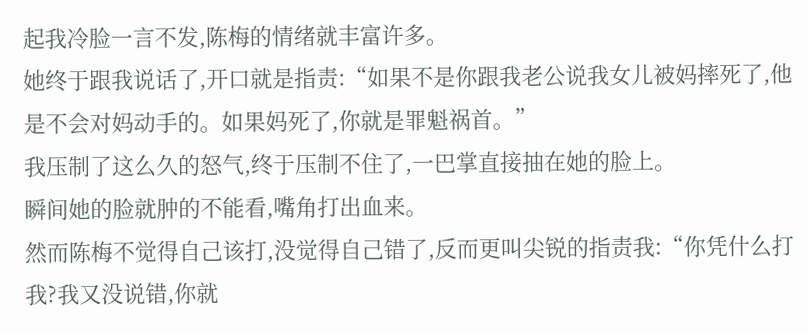起我冷脸一言不发,陈梅的情绪就丰富许多。
她终于跟我说话了,开口就是指责:“如果不是你跟我老公说我女儿被妈摔死了,他是不会对妈动手的。如果妈死了,你就是罪魁祸首。”
我压制了这么久的怒气,终于压制不住了,一巴掌直接抽在她的脸上。
瞬间她的脸就肿的不能看,嘴角打出血来。
然而陈梅不觉得自己该打,没觉得自己错了,反而更叫尖锐的指责我:“你凭什么打我?我又没说错,你就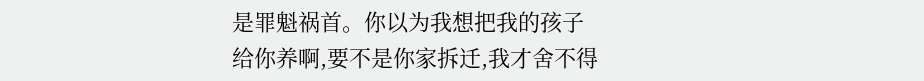是罪魁祸首。你以为我想把我的孩子给你养啊,要不是你家拆迁,我才舍不得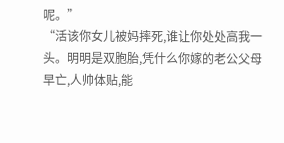呢。”
“活该你女儿被妈摔死,谁让你处处高我一头。明明是双胞胎,凭什么你嫁的老公父母早亡,人帅体贴,能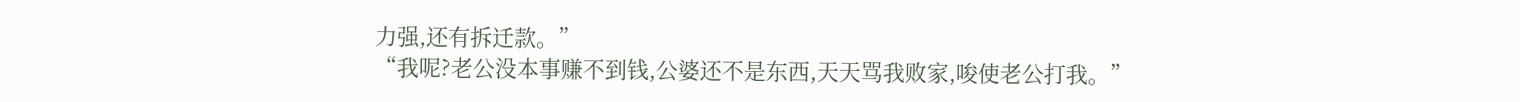力强,还有拆迁款。”
“我呢?老公没本事赚不到钱,公婆还不是东西,天天骂我败家,唆使老公打我。”